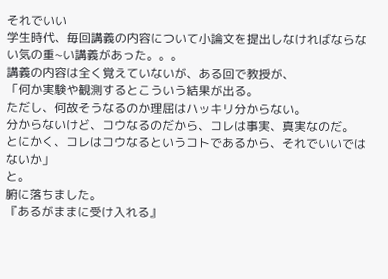それでいい
学生時代、毎回講義の内容について小論文を提出しなければならない気の重~い講義があった。。。
講義の内容は全く覚えていないが、ある回で教授が、
「何か実験や観測するとこういう結果が出る。
ただし、何故そうなるのか理屈はハッキリ分からない。
分からないけど、コウなるのだから、コレは事実、真実なのだ。
とにかく、コレはコウなるというコトであるから、それでいいではないか」
と。
腑に落ちました。
『あるがままに受け入れる』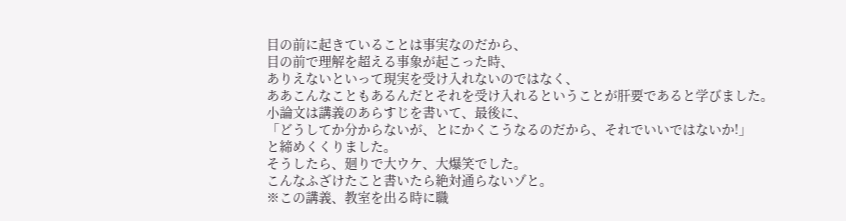目の前に起きていることは事実なのだから、
目の前で理解を超える事象が起こった時、
ありえないといって現実を受け入れないのではなく、
ああこんなこともあるんだとそれを受け入れるということが肝要であると学びました。
小論文は講義のあらすじを書いて、最後に、
「どうしてか分からないが、とにかくこうなるのだから、それでいいではないか!」
と締めくくりました。
そうしたら、廻りで大ウケ、大爆笑でした。
こんなふざけたこと書いたら絶対通らないゾと。
※この講義、教室を出る時に職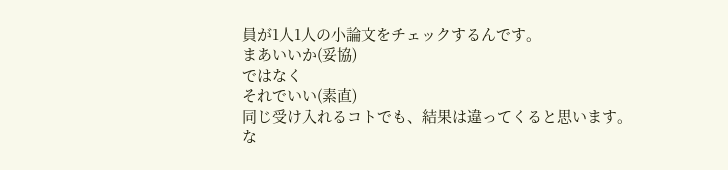員が1人1人の小論文をチェックするんです。
まあいいか(妥協)
ではなく
それでいい(素直)
同じ受け入れるコトでも、結果は違ってくると思います。
な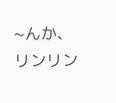~んか、リンリン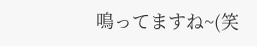鳴ってますね~(笑